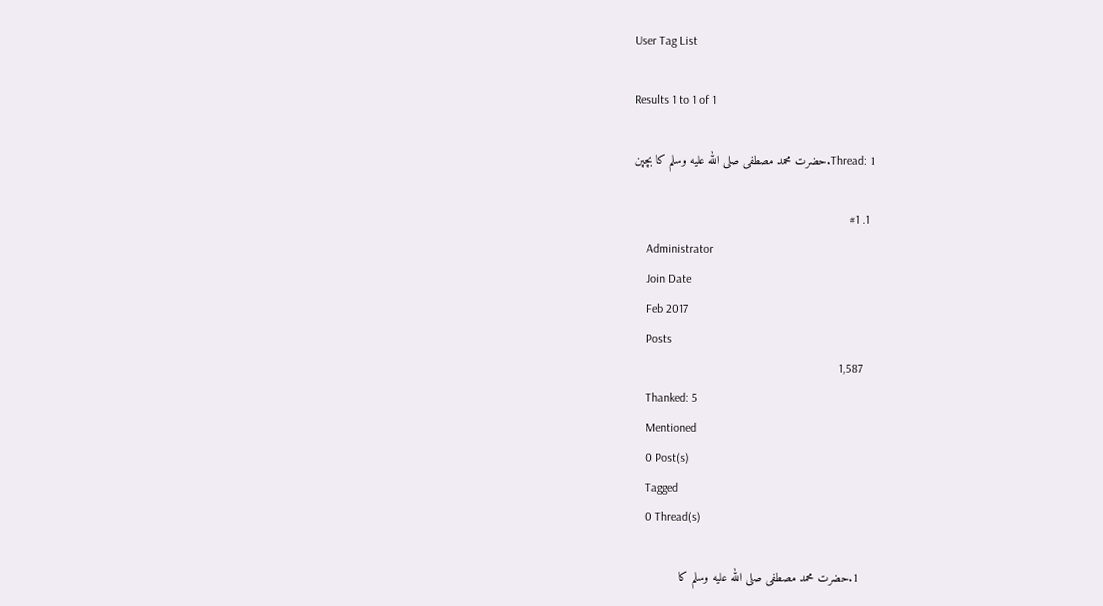User Tag List

Results 1 to 1 of 1

Thread: 1.حضرت محمد مصطفی صلى الله عليه وسلم کا بچپن

  1. #1
    Administrator
    Join Date
    Feb 2017
    Posts
    1,587
    Thanked: 5
    Mentioned
    0 Post(s)
    Tagged
    0 Thread(s)

    1.حضرت محمد مصطفی صلى الله عليه وسلم کا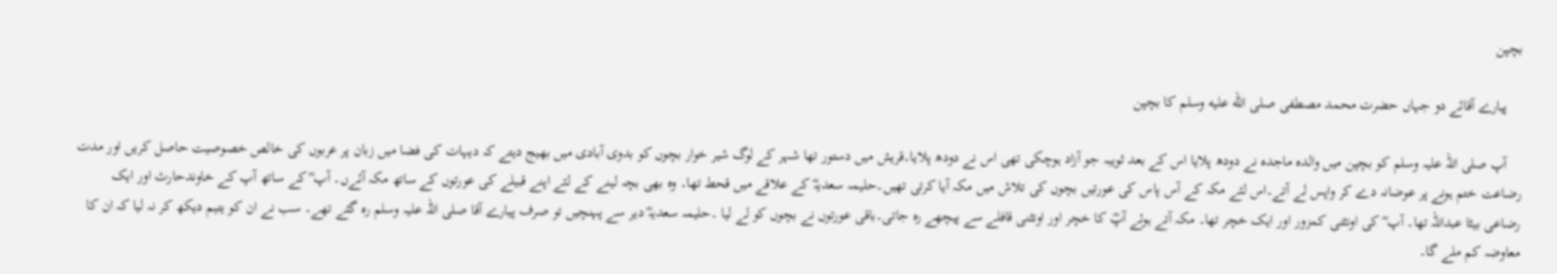بچپن

    پیارے آقائے دو جہاں حضرت محمد مصطفی صلى الله عليه وسلم کا بچپن

    آپ صلی اللہ علیہ وسلم کو بچپن میں والدہ ماجدہ نے دودھ پلایا اس کے بعد ثویبہ جو آزاد ہوچکی تھی اس نے دودھ پلایا۔قریش میں دستور تھا شہر کے لوگ شیر خوار بچوں کو بدوی آبادی میں بھیج دیتے کہ دیہات کی فضا میں زبان پر عربوں کی خالص خصوصیت حاصل کریں اور مدت رضاعت ختم ہونے پر عوضانہ دے کر واپس لے آتے۔اس لئے مکہ کے آس پاس کی عورتیں بچوں کی تلاش میں مکہ آیا کرتی تھیں۔حلیمہ سعدیہؓ کے علاقے میں قحط تھا۔ وہ بھی بچہ لینے کے لئے اپنے قبیلے کی عورتوں کے ساتھ مکہ آئےں۔ آپ ؓ کے ساتھ آپ کے خاوندحارث اور ایک رضاعی بیٹا عبداللہ تھا۔ آپ ؓ کی اونٹنی کمزور اور ایک خچر تھا۔ مکہ آتے ہوئے آپؓ کا خچر اور اونٹنی قافلے سے پیچھے رہ جاتی۔باقی عورتوں نے بچوں کو لے لیا ۔حلیمہ سعدیہؓ دیر سے پہنچیں تو صرف پیارے آقا صلی اللہ علیہ وسلم رہ گئے تھے۔ سب نے ان کو یتیم دیکھ کر نہ لیا کہ ان کا معاوضہ کم ملے گا۔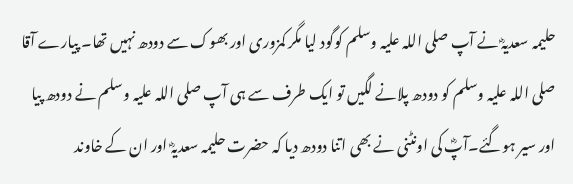حلیمہ سعدیہؓ نے آپ صلی اللہ علیہ وسلم کوگود لیا مگر کمزوری اور بھوک سے دودھ نہیں تھا۔ پیارے آقا صلی اللہ علیہ وسلم کو دودھ پلانے لگیں تو ایک طرف سے ہی آپ صلی اللہ علیہ وسلم نے دودھ پیا اور سیر ہوگئے۔آپؓ کی اونٹنی نے بھی اتنا دودھ دیا کہ حضرت حلیمہ سعدیہؓ اور ان کے خاوند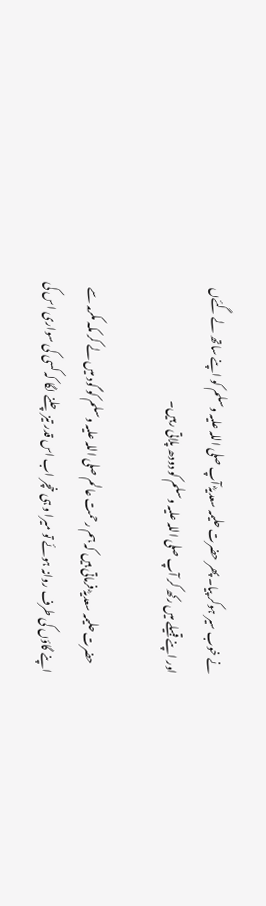نے خوب سیر ہوکر پیا۔ پھر حضرت حلیمہ سعدیہؓ آپ صلی اللہ علیہ وسلم کو اپنے ساتھ لے گئےں اور اپنے قبیلے میں رکھ کر آپ صلی اللہ علیہ وسلم کو دودھ پلاتی رہیں۔

    حضرت حلیمہ سعدیہؓ فرماتی ہیں کہ ہم رحمت عالم صلی اللہ علیہ وسلم کو گود میں لے کر مکہ مکرمہ سے اپنے گاؤں کی طرف روانہ ہوئے تو میرا و ہی خچر اب اس قدر تیز چلنے لگا کہ کسی کی سواری اس کی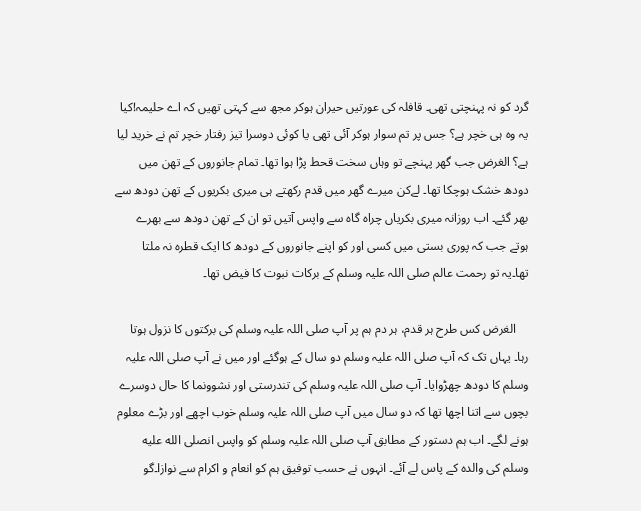گرد کو نہ پہنچتی تھی۔ قافلہ کی عورتیں حیران ہوکر مجھ سے کہتی تھیں کہ اے حلیمہ!کیا یہ وہ ہی خچر ہے؟ جس پر تم سوار ہوکر آئی تھی یا کوئی دوسرا تیز رفتار خچر تم نے خرید لیا ہے؟ الغرض جب گھر پہنچے تو وہاں سخت قحط پڑا ہوا تھا۔ تمام جانوروں کے تھن میں دودھ خشک ہوچکا تھا۔ لےکن میرے گھر میں قدم رکھتے ہی میری بکریوں کے تھن دودھ سے بھر گئے۔ اب روزانہ میری بکریاں چراہ گاہ سے واپس آتیں تو ان کے تھن دودھ سے بھرے ہوتے جب کہ پوری بستی میں کسی اور کو اپنے جانوروں کے دودھ کا ایک قطرہ نہ ملتا تھا۔یہ تو رحمت عالم صلی اللہ علیہ وسلم کے برکات نبوت کا فیض تھا۔

    الغرض کس طرح ہر قدم، ہر دم ہم پر آپ صلی اللہ علیہ وسلم کی برکتوں کا نزول ہوتا رہا۔ یہاں تک کہ آپ صلی اللہ علیہ وسلم دو سال کے ہوگئے اور میں نے آپ صلی اللہ علیہ وسلم کا دودھ چھڑوایا۔ آپ صلی اللہ علیہ وسلم کی تندرستی اور نشوونما کا حال دوسرے بچوں سے اتنا اچھا تھا کہ دو سال میں آپ صلی اللہ علیہ وسلم خوب اچھے اور بڑے معلوم ہونے لگے۔ اب ہم دستور کے مطابق آپ صلی اللہ علیہ وسلم کو واپس انصلى الله عليه وسلم کی والدہ کے پاس لے آئے۔ انہوں نے حسب توفیق ہم کو انعام و اکرام سے نوازا۔گو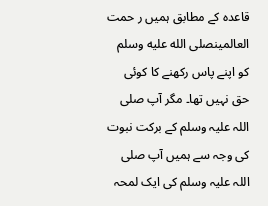قاعدہ کے مطابق ہمیں ر حمت العالمینصلى الله عليه وسلم کو اپنے پاس رکھنے کا کوئی حق نہیں تھا۔ مگر آپ صلی اللہ علیہ وسلم کے برکت نبوت کی وجہ سے ہمیں آپ صلی اللہ علیہ وسلم کی ایک لمحہ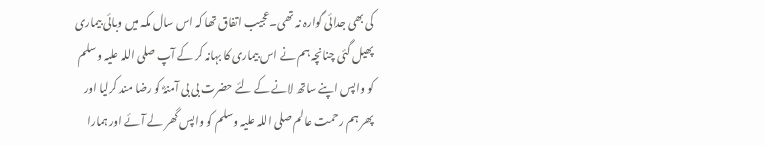کی بھی جدائی گوارہ نہ تھی۔عجیب اتفاق تھا کہ اس سال مکہ میں وبائی بیماری پھیل گئی چنانچہ ہم نے اس بیماری کا بہانہ کر کے آپ صلی اللہ علیہ وسلم کو واپس اپنے ساتھ لانے کے لئے حضرت بی بی آمنہؓ کو رضا مند کرلیا اور پھر ہم رحمت عالم صلی اللہ علیہ وسلم کو واپس گھر لے آئے اور ہمارا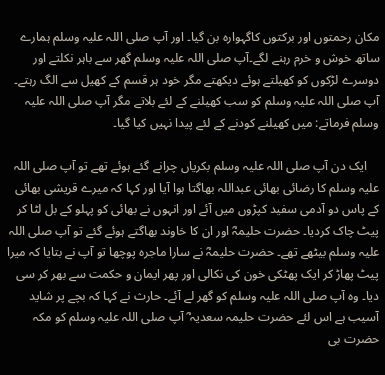مکان رحمتوں اور برکتوں کاگہوارہ بن گیا۔ اور آپ صلی اللہ علیہ وسلم ہمارے ساتھ خوش و خرم رہنے لگے۔آپ صلی اللہ علیہ وسلم گھر سے باہر نکلتے اور دوسرے لڑکوں کو کھیلتے ہوئے دیکھتے مگر خود ہر قسم کے کھیل سے الگ رہتے۔ آپ صلی اللہ علیہ وسلم کو سب کھیلنے کے لئے بلاتے مگر آپ صلی اللہ علیہ وسلم فرماتے: میں کھیلنے کودنے کے لئے پیدا نہیں کیا گیا۔

    ایک دن آپ صلی اللہ علیہ وسلم بکریاں چرانے گئے ہوئے تھے تو آپ صلی اللہ علیہ وسلم کا رضائی بھائی عبداللہ بھاگتا ہوا آیا اور کہا کہ میرے قریشی بھائی کے پاس دو آدمی سفید کپڑوں میں آئے اور انہوں نے بھائی کو پہلو کے بل لٹا کر پیٹ چاک کردیا۔ حضرت حلیمہؓ اور ان کا خاوند بھاگتے ہوئے گئے تو آپ صلی اللہ علیہ وسلم بیٹھے تھے۔ حضرت حلیمہؓ نے سارا ماجرہ پوچھا تو آپ نے بتایا کہ میرا پیٹ پھاڑ کر ایک پھٹکی خون کی نکالی اور پھر ایمان و حکمت سے بھر کر سی دیا۔ وہ آپ صلی اللہ علیہ وسلم کو گھر لے آئے۔ حارث نے کہا کہ بچے پر شاید آسیب ہے اس لئے حضرت حلیمہ سعدیہ ؓ آپ صلی اللہ علیہ وسلم کو مکہ حضرت بی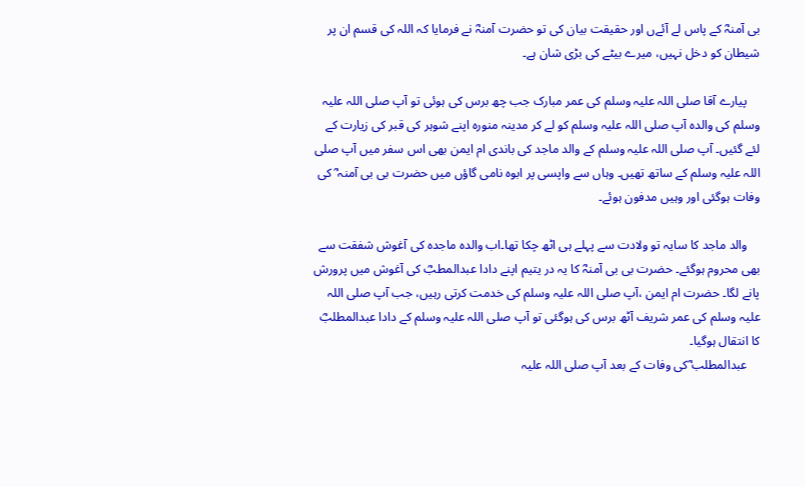بی آمنہؓ کے پاس لے آئےں اور حقیقت بیان کی تو حضرت آمنہؓ نے فرمایا کہ اللہ کی قسم ان پر شیطان کو دخل نہیں، میرے بیٹے کی بڑی شان ہے۔

    پیارے آقا صلی اللہ علیہ وسلم کی عمر مبارک جب چھ برس کی ہوئی تو آپ صلی اللہ علیہ وسلم کی والدہ آپ صلی اللہ علیہ وسلم کو لے کر مدینہ منورہ اپنے شوہر کی قبر کی زیارت کے لئے گئیں۔ آپ صلی اللہ علیہ وسلم کے والد ماجد کی باندی ام ایمن بھی اس سفر میں آپ صلی اللہ علیہ وسلم کے ساتھ تھیں۔ وہاں سے واپسی پر ابوہ نامی گاؤں میں حضرت بی بی آمنہ ؓ کی وفات ہوگئی اور وہیں مدفون ہوئے۔

    والد ماجد کا سایہ تو ولادت سے پہلے ہی اٹھ چکا تھا۔اب والدہ ماجدہ کی آغوش شفقت سے بھی محروم ہوگئے۔ حضرت بی بی آمنہؓ کا یہ در یتیم اپنے دادا عبدالمطبؓ کی آغوش میں پرورش پانے لگا۔ حضرت ام ایمن ،آپ صلی اللہ علیہ وسلم کی خدمت کرتی رہیں، جب آپ صلی اللہ علیہ وسلم کی عمر شریف آٹھ برس کی ہوگئی تو آپ صلی اللہ علیہ وسلم کے دادا عبدالمطلبؓ کا انتقال ہوگیا۔
    عبدالمطلب ؓکی وفات کے بعد آپ صلی اللہ علیہ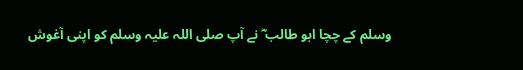وسلم کے چچا ابو طالب ؓ نے آپ صلی اللہ علیہ وسلم کو اپنی آغوش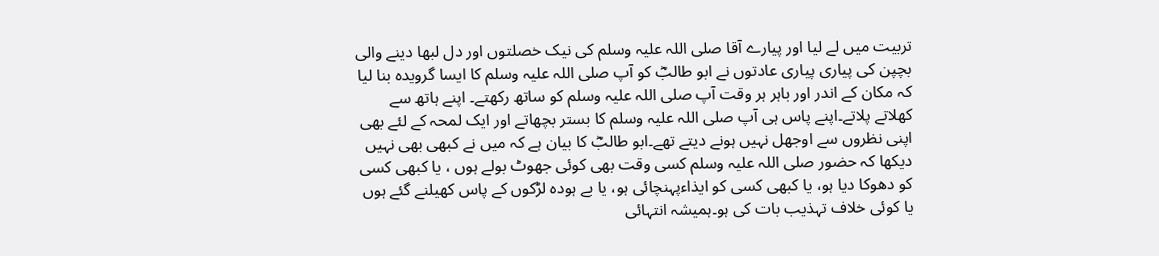تربیت میں لے لیا اور پیارے آقا صلی اللہ علیہ وسلم کی نیک خصلتوں اور دل لبھا دینے والی بچپن کی پیاری پیاری عادتوں نے ابو طالبؓ کو آپ صلی اللہ علیہ وسلم کا ایسا گرویدہ بنا لیا کہ مکان کے اندر اور باہر ہر وقت آپ صلی اللہ علیہ وسلم کو ساتھ رکھتے۔ اپنے ہاتھ سے کھلاتے پلاتے۔اپنے پاس ہی آپ صلی اللہ علیہ وسلم کا بستر بچھاتے اور ایک لمحہ کے لئے بھی اپنی نظروں سے اوجھل نہیں ہونے دیتے تھے۔ابو طالبؓ کا بیان ہے کہ میں نے کبھی بھی نہیں دیکھا کہ حضور صلی اللہ علیہ وسلم کسی وقت بھی کوئی جھوٹ بولے ہوں ، یا کبھی کسی کو دھوکا دیا ہو، یا کبھی کسی کو ایذاءپہنچائی ہو، یا بے ہودہ لڑکوں کے پاس کھیلنے گئے ہوں یا کوئی خلاف تہذیب بات کی ہو۔ہمیشہ انتہائی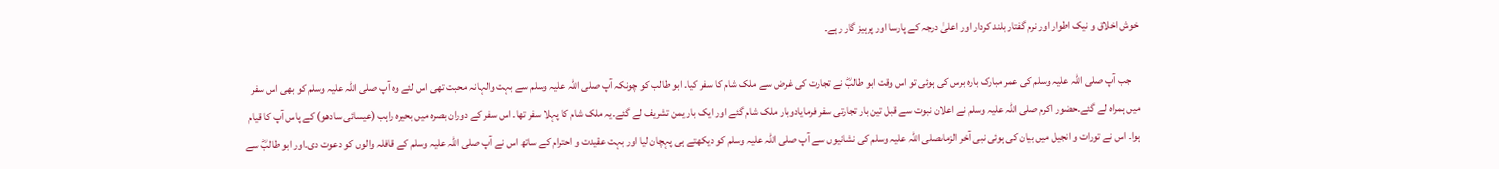خوش اخلاق و نیک اطوار اور نرم گفتار بلند کردار اور اعلیٰ درجہ کے پارسا اور پرہیز گار رہے۔

    جب آپ صلی اللہ علیہ وسلم کی عمر مبارک بارہ برس کی ہوئی تو اس وقت ابو طالبؓ نے تجارت کی غرض سے ملک شام کا سفر کیا۔ ابو طالب کو چونکہ آپ صلی اللہ علیہ وسلم سے بہت والہانہ محبت تھی اس لئے وہ آپ صلی اللہ علیہ وسلم کو بھی اس سفر میں ہمراہ لے گئے۔حضور اکرم صلی اللہ علیہ وسلم نے اعلان نبوت سے قبل تین بار تجارتی سفر فرمایادوبار ملک شام گئے اور ایک بار یمن تشریف لے گئے۔یہ ملک شام کا پہلا سفر تھا۔ اس سفر کے دوران بصرہ میں بحیرہ راہب (عیسائی سادھو) کے پاس آپ کا قیام ہوا۔ اس نے تورات و انجیل میں بیان کی ہوئی نبی آخر الزماںصلی اللہ علیہ وسلم کی نشانیوں سے آپ صلی اللہ علیہ وسلم کو دیکھتے ہی پہچان لیا اور بہت عقیدت و احترام کے ساتھ اس نے آپ صلی اللہ علیہ وسلم کے قافلہ والوں کو دعوت دی۔اور ابو طالبؓ سے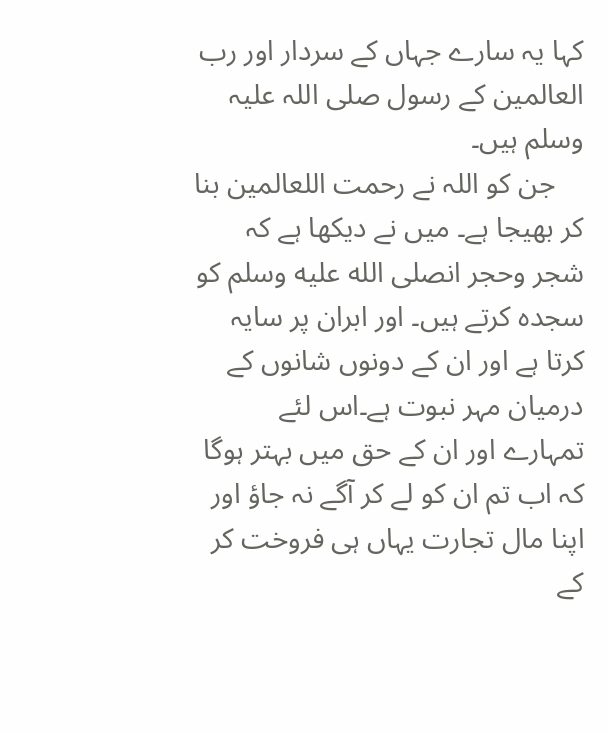کہا یہ سارے جہاں کے سردار اور رب العالمین کے رسول صلی اللہ علیہ وسلم ہیں۔
    جن کو اللہ نے رحمت اللعالمین بنا کر بھیجا ہے۔ میں نے دیکھا ہے کہ شجر وحجر انصلى الله عليه وسلم کو سجدہ کرتے ہیں۔ اور ابران پر سایہ کرتا ہے اور ان کے دونوں شانوں کے درمیان مہر نبوت ہے۔اس لئے تمہارے اور ان کے حق میں بہتر ہوگا کہ اب تم ان کو لے کر آگے نہ جاؤ اور اپنا مال تجارت یہاں ہی فروخت کر کے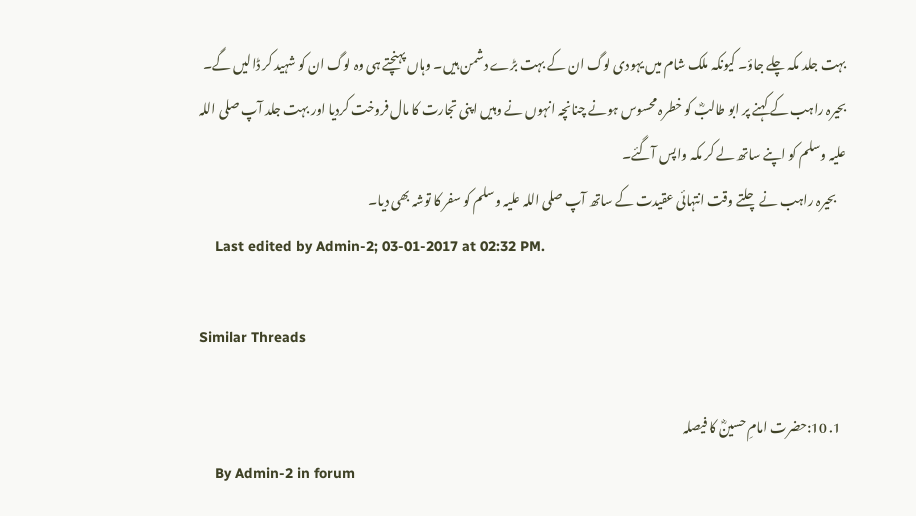بہت جلد مکہ چلے جاؤ۔ کیونکہ ملک شام میں یہودی لوگ ان کے بہت بڑے دشمن ہیں۔ وہاں پہنچتے ہی وہ لوگ ان کو شہید کر ڈالیں گے۔ بحیرہ راہب کے کہنے پر ابو طالبؓ کو خطرہ محسوس ہونے چنانچہ انہوں نے وہیں اپنی تجارت کا مال فروخت کردیا اور بہت جلد آپ صلی اللہ علیہ وسلم کو اپنے ساتھ لے کر مکہ واپس آگئے۔
    بحیرہ راہب نے چلتے وقت انتہائی عقیدت کے ساتھ آپ صلی اللہ علیہ وسلم کو سفر کا توشہ بھی دیا۔
    Last edited by Admin-2; 03-01-2017 at 02:32 PM.

Similar Threads

  1. 10:حضرت امامِ حسینؓ کا فیصلہ
    By Admin-2 in forum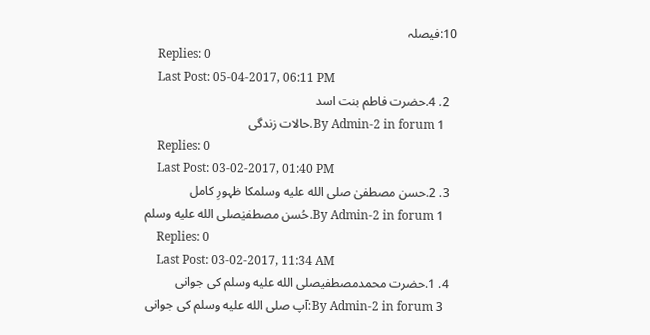10:فیصلہ
    Replies: 0
    Last Post: 05-04-2017, 06:11 PM
  2. 4.حضرت فاطم بنت اسد
    By Admin-2 in forum 1.حالات زندگی
    Replies: 0
    Last Post: 03-02-2017, 01:40 PM
  3. 2.حسن مصطفیٰ صلى الله عليه وسلمکا ظہورِ کامل
    By Admin-2 in forum 1.حُسن مصطفیٰصلى الله عليه وسلم
    Replies: 0
    Last Post: 03-02-2017, 11:34 AM
  4. 1.حضرت محمدمصطفیصلى الله عليه وسلم کی جوانی
    By Admin-2 in forum 3:آپ صلى الله عليه وسلم کی جوانی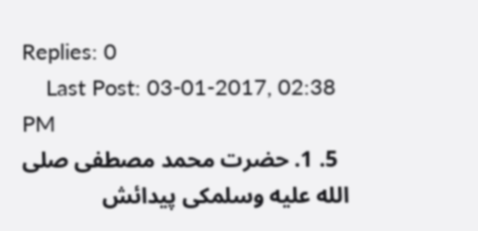Replies: 0
    Last Post: 03-01-2017, 02:38 PM
  5. 1. حضرت محمد مصطفی صلى الله عليه وسلمکی پیدائش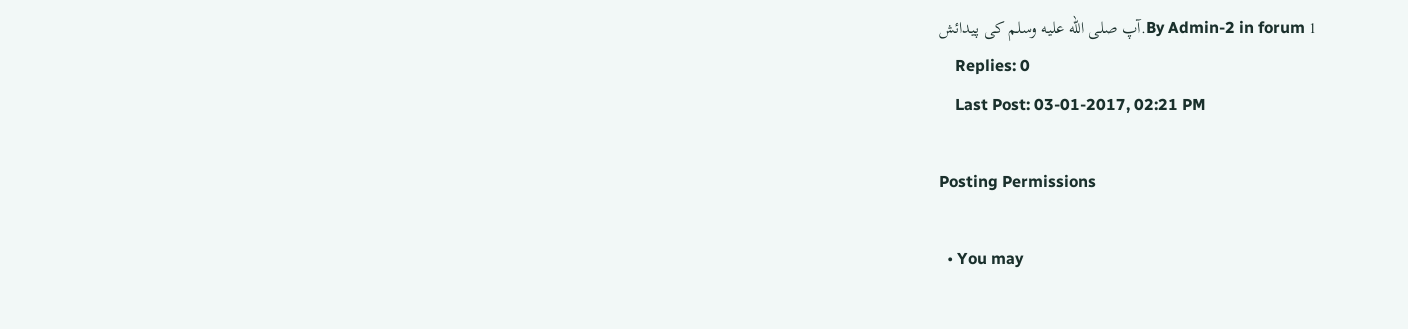By Admin-2 in forum 1.آپ صلى الله عليه وسلم کی پیدائش
    Replies: 0
    Last Post: 03-01-2017, 02:21 PM

Posting Permissions

  • You may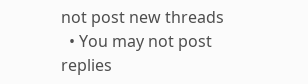not post new threads
  • You may not post replies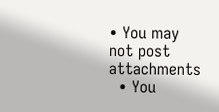• You may not post attachments
  • You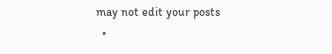may not edit your posts
  •